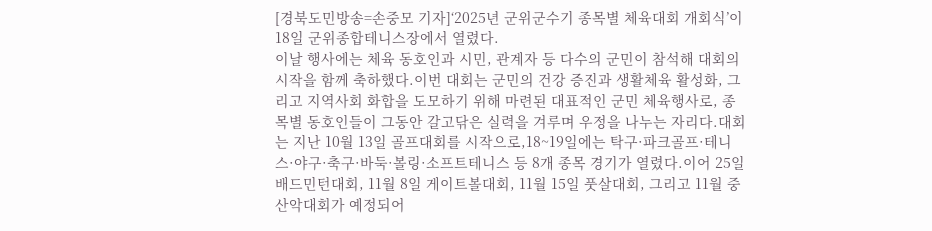[경북도민방송=손중모 기자]‘2025년 군위군수기 종목별 체육대회 개회식’이 18일 군위종합테니스장에서 열렸다.
이날 행사에는 체육 동호인과 시민, 관계자 등 다수의 군민이 참석해 대회의 시작을 함께 축하했다.이번 대회는 군민의 건강 증진과 생활체육 활성화, 그리고 지역사회 화합을 도모하기 위해 마련된 대표적인 군민 체육행사로, 종목별 동호인들이 그동안 갈고닦은 실력을 겨루며 우정을 나누는 자리다.대회는 지난 10월 13일 골프대회를 시작으로,18~19일에는 탁구·파크골프·테니스·야구·축구·바둑·볼링·소프트테니스 등 8개 종목 경기가 열렸다.이어 25일 배드민턴대회, 11월 8일 게이트볼대회, 11월 15일 풋살대회, 그리고 11월 중 산악대회가 예정되어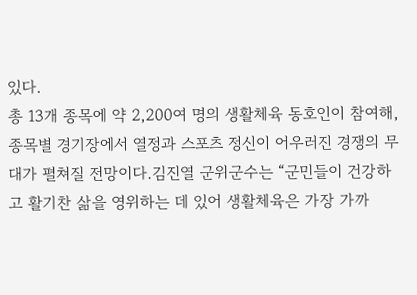있다.
총 13개 종목에 약 2,200여 명의 생활체육 동호인이 참여해, 종목별 경기장에서 열정과 스포츠 정신이 어우러진 경쟁의 무대가 펼쳐질 전망이다.김진열 군위군수는 “군민들이 건강하고 활기찬 삶을 영위하는 데 있어 생활체육은 가장 가까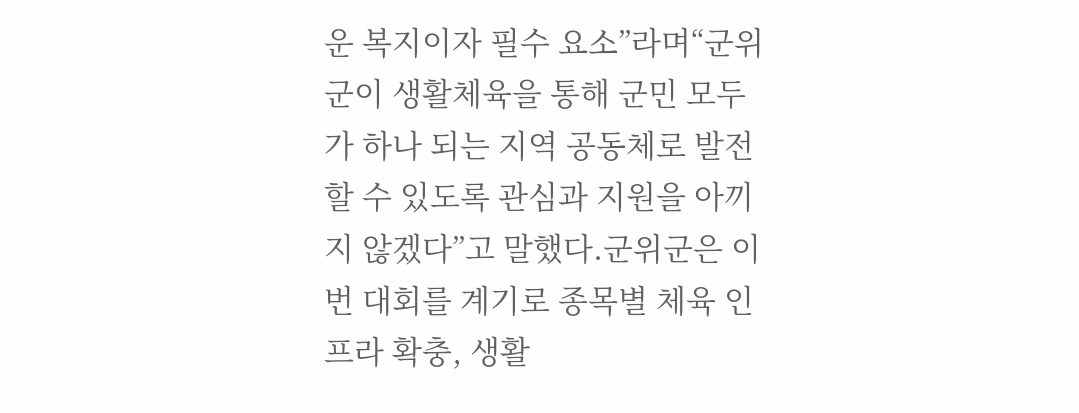운 복지이자 필수 요소”라며“군위군이 생활체육을 통해 군민 모두가 하나 되는 지역 공동체로 발전할 수 있도록 관심과 지원을 아끼지 않겠다”고 말했다.군위군은 이번 대회를 계기로 종목별 체육 인프라 확충, 생활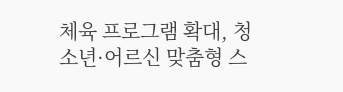체육 프로그램 확대, 청소년·어르신 맞춤형 스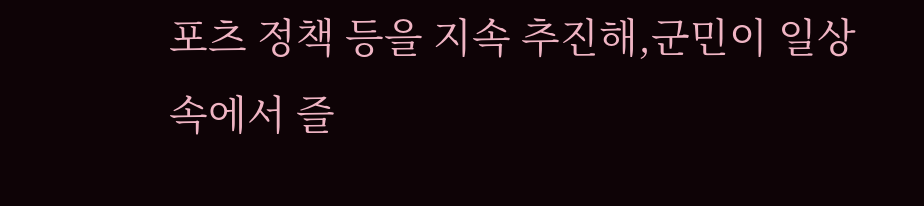포츠 정책 등을 지속 추진해,군민이 일상 속에서 즐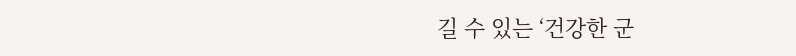길 수 있는 ‘건강한 군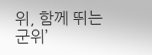위, 함께 뛰는 군위’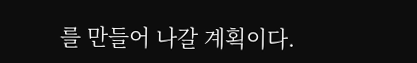를 만들어 나갈 계획이다.